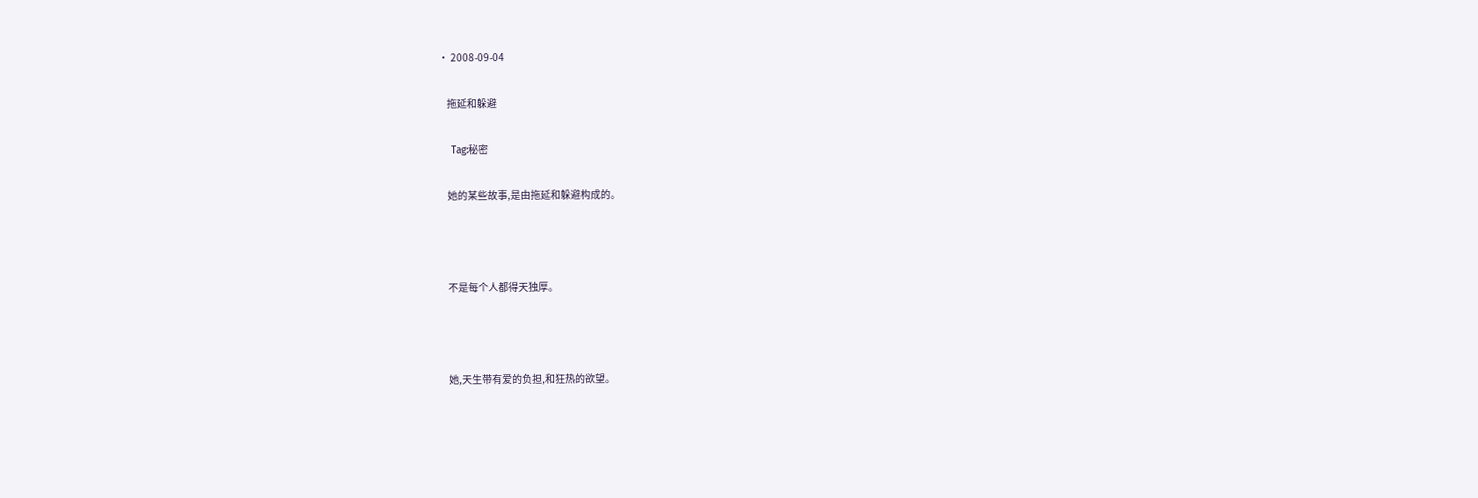• 2008-09-04

    拖延和躲避

    Tag:秘密

    她的某些故事,是由拖延和躲避构成的。



    不是每个人都得天独厚。



    她,天生带有爱的负担,和狂热的欲望。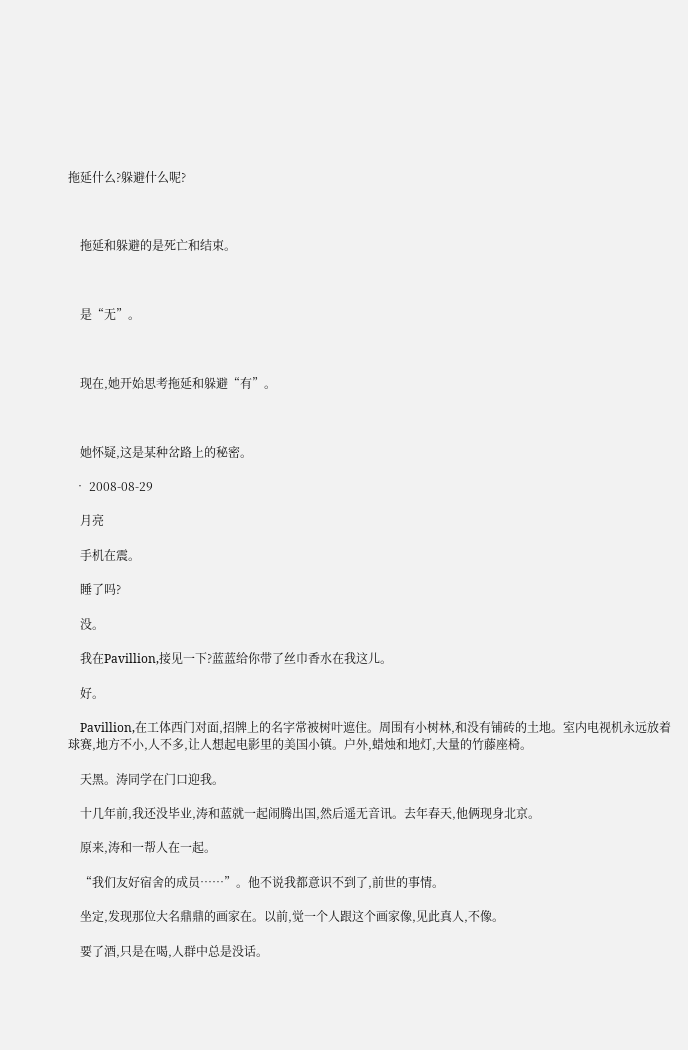拖延什么?躲避什么呢?



    拖延和躲避的是死亡和结束。



    是“无”。



    现在,她开始思考拖延和躲避“有”。



    她怀疑,这是某种岔路上的秘密。

  • 2008-08-29

    月亮

    手机在震。

    睡了吗?

    没。

    我在Pavillion,接见一下?蓝蓝给你带了丝巾香水在我这儿。

    好。

    Pavillion,在工体西门对面,招牌上的名字常被树叶遮住。周围有小树林,和没有铺砖的土地。室内电视机永远放着球赛,地方不小,人不多,让人想起电影里的美国小镇。户外,蜡烛和地灯,大量的竹藤座椅。

    天黑。涛同学在门口迎我。

    十几年前,我还没毕业,涛和蓝就一起闹腾出国,然后遥无音讯。去年春天,他俩现身北京。

    原来,涛和一帮人在一起。

    “我们友好宿舍的成员……”。他不说我都意识不到了,前世的事情。

    坐定,发现那位大名鼎鼎的画家在。以前,觉一个人跟这个画家像,见此真人,不像。

    要了酒,只是在喝,人群中总是没话。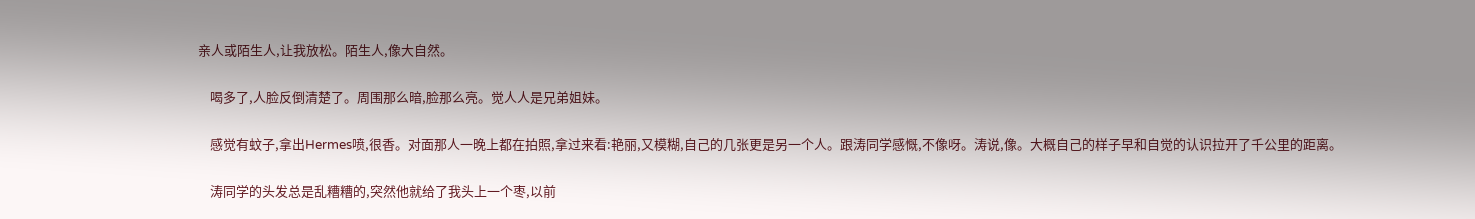亲人或陌生人,让我放松。陌生人,像大自然。

    喝多了,人脸反倒清楚了。周围那么暗,脸那么亮。觉人人是兄弟姐妹。

    感觉有蚊子,拿出Hermes喷,很香。对面那人一晚上都在拍照,拿过来看:艳丽,又模糊,自己的几张更是另一个人。跟涛同学感慨,不像呀。涛说,像。大概自己的样子早和自觉的认识拉开了千公里的距离。

    涛同学的头发总是乱糟糟的,突然他就给了我头上一个枣,以前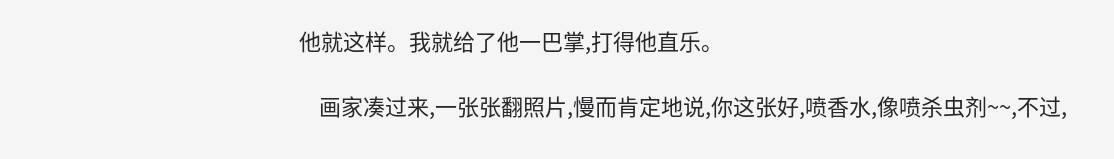他就这样。我就给了他一巴掌,打得他直乐。

    画家凑过来,一张张翻照片,慢而肯定地说,你这张好,喷香水,像喷杀虫剂~~,不过,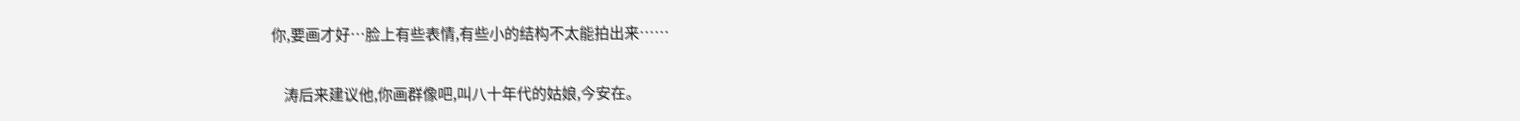你,要画才好…脸上有些表情,有些小的结构不太能拍出来……

    涛后来建议他,你画群像吧,叫八十年代的姑娘,今安在。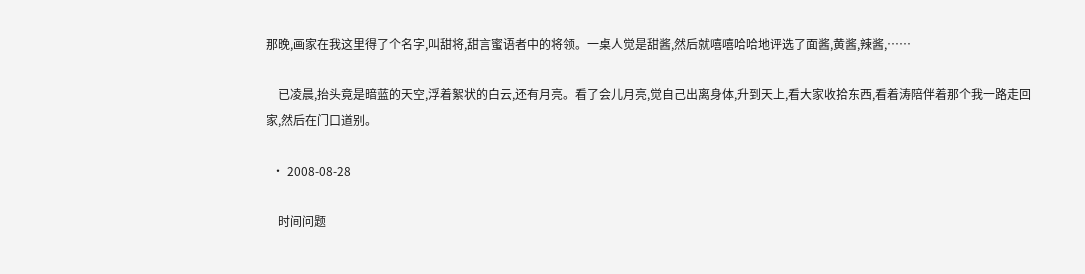那晚,画家在我这里得了个名字,叫甜将,甜言蜜语者中的将领。一桌人觉是甜酱,然后就嘻嘻哈哈地评选了面酱,黄酱,辣酱,……

    已凌晨,抬头竟是暗蓝的天空,浮着絮状的白云,还有月亮。看了会儿月亮,觉自己出离身体,升到天上,看大家收拾东西,看着涛陪伴着那个我一路走回家,然后在门口道别。

  • 2008-08-28

    时间问题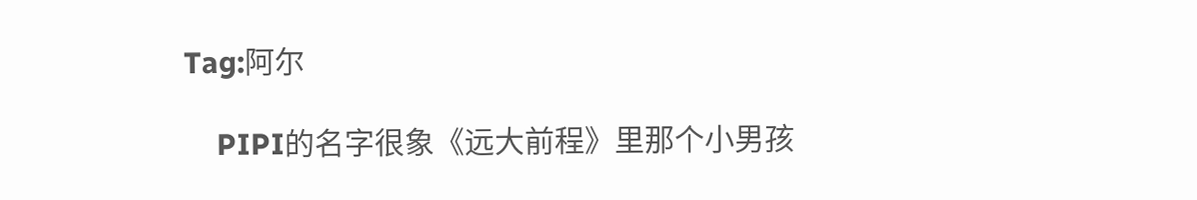Tag:阿尔

    PIPI的名字很象《远大前程》里那个小男孩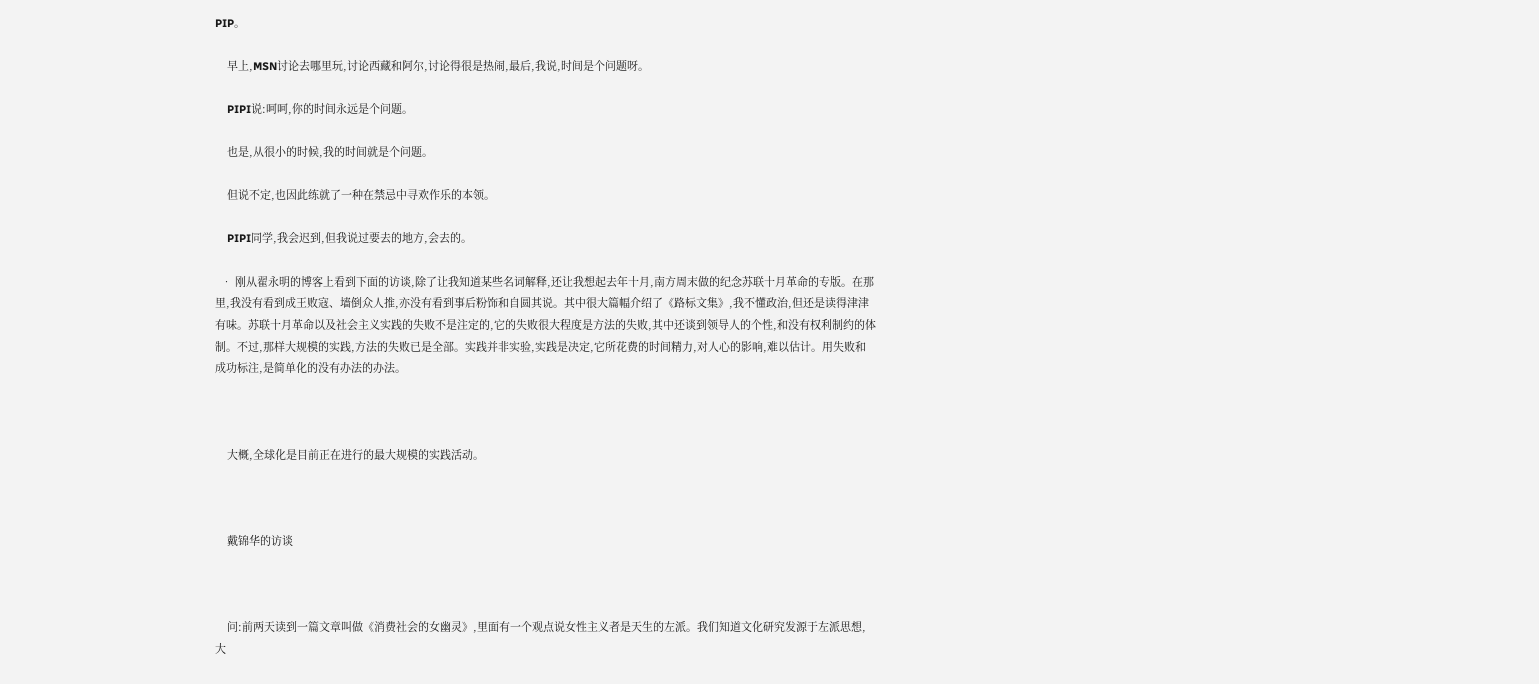PIP。

    早上,MSN讨论去哪里玩,讨论西藏和阿尔,讨论得很是热闹,最后,我说,时间是个问题呀。

    PIPI说:呵呵,你的时间永远是个问题。

    也是,从很小的时候,我的时间就是个问题。

    但说不定,也因此练就了一种在禁忌中寻欢作乐的本领。

    PIPI同学,我会迟到,但我说过要去的地方,会去的。

  • 刚从翟永明的博客上看到下面的访谈,除了让我知道某些名词解释,还让我想起去年十月,南方周末做的纪念苏联十月革命的专版。在那里,我没有看到成王败寇、墙倒众人推,亦没有看到事后粉饰和自圆其说。其中很大篇幅介绍了《路标文集》,我不懂政治,但还是读得津津有味。苏联十月革命以及社会主义实践的失败不是注定的,它的失败很大程度是方法的失败,其中还谈到领导人的个性,和没有权利制约的体制。不过,那样大规模的实践,方法的失败已是全部。实践并非实验,实践是决定,它所花费的时间精力,对人心的影响,难以估计。用失败和成功标注,是简单化的没有办法的办法。



    大概,全球化是目前正在进行的最大规模的实践活动。



    戴锦华的访谈



    问:前两天读到一篇文章叫做《消费社会的女幽灵》,里面有一个观点说女性主义者是天生的左派。我们知道文化研究发源于左派思想,大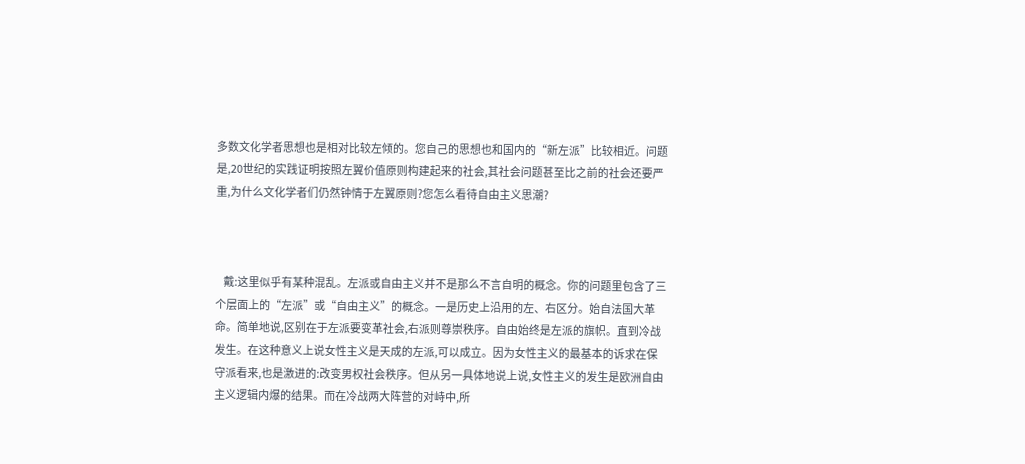多数文化学者思想也是相对比较左倾的。您自己的思想也和国内的“新左派”比较相近。问题是,20世纪的实践证明按照左翼价值原则构建起来的社会,其社会问题甚至比之前的社会还要严重,为什么文化学者们仍然钟情于左翼原则?您怎么看待自由主义思潮?



    戴:这里似乎有某种混乱。左派或自由主义并不是那么不言自明的概念。你的问题里包含了三个层面上的“左派”或“自由主义”的概念。一是历史上沿用的左、右区分。始自法国大革命。简单地说,区别在于左派要变革社会,右派则尊崇秩序。自由始终是左派的旗帜。直到冷战发生。在这种意义上说女性主义是天成的左派,可以成立。因为女性主义的最基本的诉求在保守派看来,也是激进的:改变男权社会秩序。但从另一具体地说上说,女性主义的发生是欧洲自由主义逻辑内爆的结果。而在冷战两大阵营的对峙中,所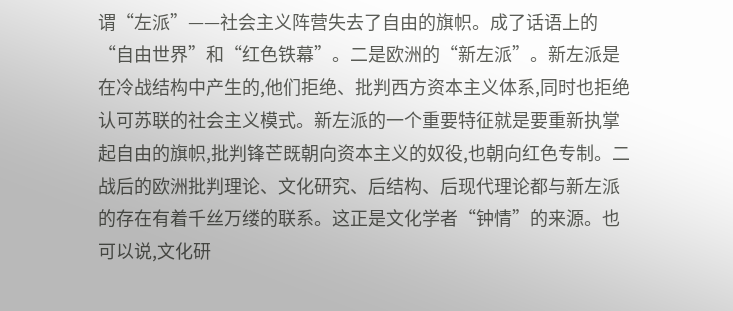谓“左派”——社会主义阵营失去了自由的旗帜。成了话语上的“自由世界”和“红色铁幕”。二是欧洲的“新左派”。新左派是在冷战结构中产生的,他们拒绝、批判西方资本主义体系,同时也拒绝认可苏联的社会主义模式。新左派的一个重要特征就是要重新执掌起自由的旗帜,批判锋芒既朝向资本主义的奴役,也朝向红色专制。二战后的欧洲批判理论、文化研究、后结构、后现代理论都与新左派的存在有着千丝万缕的联系。这正是文化学者“钟情”的来源。也可以说,文化研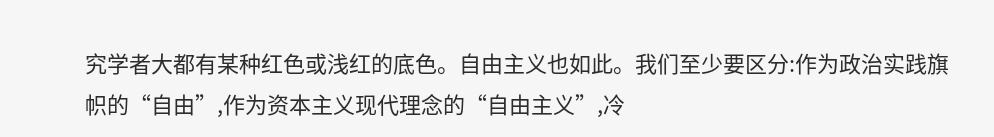究学者大都有某种红色或浅红的底色。自由主义也如此。我们至少要区分:作为政治实践旗帜的“自由”,作为资本主义现代理念的“自由主义”,冷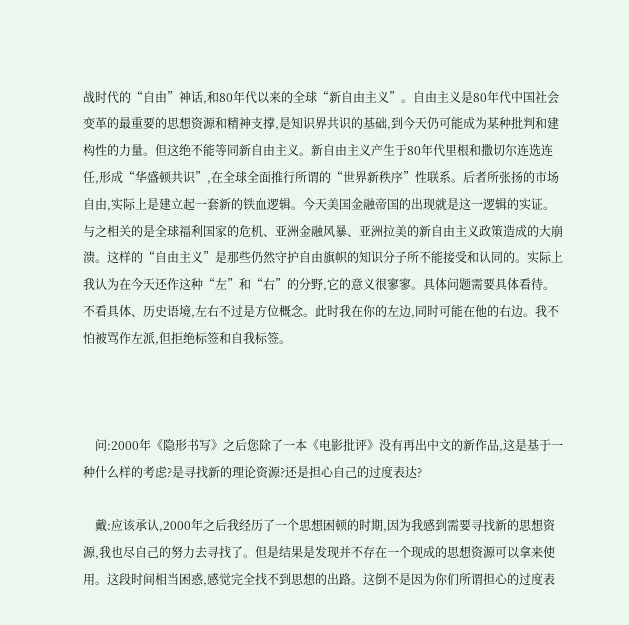战时代的“自由”神话,和80年代以来的全球“新自由主义”。自由主义是80年代中国社会变革的最重要的思想资源和精神支撑,是知识界共识的基础,到今天仍可能成为某种批判和建构性的力量。但这绝不能等同新自由主义。新自由主义产生于80年代里根和撒切尔连选连任,形成“华盛顿共识”,在全球全面推行所谓的“世界新秩序”性联系。后者所张扬的市场自由,实际上是建立起一套新的铁血逻辑。今天美国金融帝国的出现就是这一逻辑的实证。与之相关的是全球福利国家的危机、亚洲金融风暴、亚洲拉美的新自由主义政策造成的大崩溃。这样的“自由主义”是那些仍然守护自由旗帜的知识分子所不能接受和认同的。实际上我认为在今天还作这种“左”和“右”的分野,它的意义很寥寥。具体问题需要具体看待。不看具体、历史语境,左右不过是方位概念。此时我在你的左边,同时可能在他的右边。我不怕被骂作左派,但拒绝标签和自我标签。



    问:2000年《隐形书写》之后您除了一本《电影批评》没有再出中文的新作品,这是基于一种什么样的考虑?是寻找新的理论资源?还是担心自己的过度表达?

    戴:应该承认,2000年之后我经历了一个思想困顿的时期,因为我感到需要寻找新的思想资源,我也尽自己的努力去寻找了。但是结果是发现并不存在一个现成的思想资源可以拿来使用。这段时间相当困惑,感觉完全找不到思想的出路。这倒不是因为你们所谓担心的过度表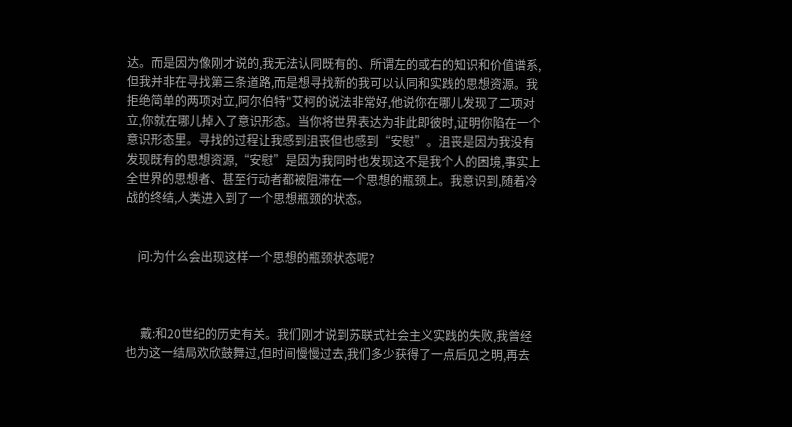达。而是因为像刚才说的,我无法认同既有的、所谓左的或右的知识和价值谱系,但我并非在寻找第三条道路,而是想寻找新的我可以认同和实践的思想资源。我拒绝简单的两项对立,阿尔伯特"艾柯的说法非常好,他说你在哪儿发现了二项对立,你就在哪儿掉入了意识形态。当你将世界表达为非此即彼时,证明你陷在一个意识形态里。寻找的过程让我感到沮丧但也感到“安慰”。沮丧是因为我没有发现既有的思想资源,“安慰”是因为我同时也发现这不是我个人的困境,事实上全世界的思想者、甚至行动者都被阻滞在一个思想的瓶颈上。我意识到,随着冷战的终结,人类进入到了一个思想瓶颈的状态。


    问:为什么会出现这样一个思想的瓶颈状态呢?



     戴:和20世纪的历史有关。我们刚才说到苏联式社会主义实践的失败,我曾经也为这一结局欢欣鼓舞过,但时间慢慢过去,我们多少获得了一点后见之明,再去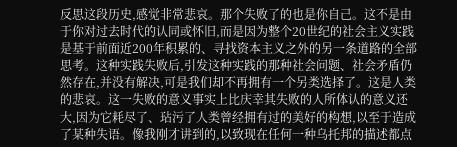反思这段历史,感觉非常悲哀。那个失败了的也是你自己。这不是由于你对过去时代的认同或怀旧,而是因为整个20世纪的社会主义实践是基于前面近200年积累的、寻找资本主义之外的另一条道路的全部思考。这种实践失败后,引发这种实践的那种社会问题、社会矛盾仍然存在,并没有解决,可是我们却不再拥有一个另类选择了。这是人类的悲哀。这一失败的意义事实上比庆幸其失败的人所体认的意义还大,因为它耗尽了、玷污了人类曾经拥有过的美好的构想,以至于造成了某种失语。像我刚才讲到的,以致现在任何一种乌托邦的描述都点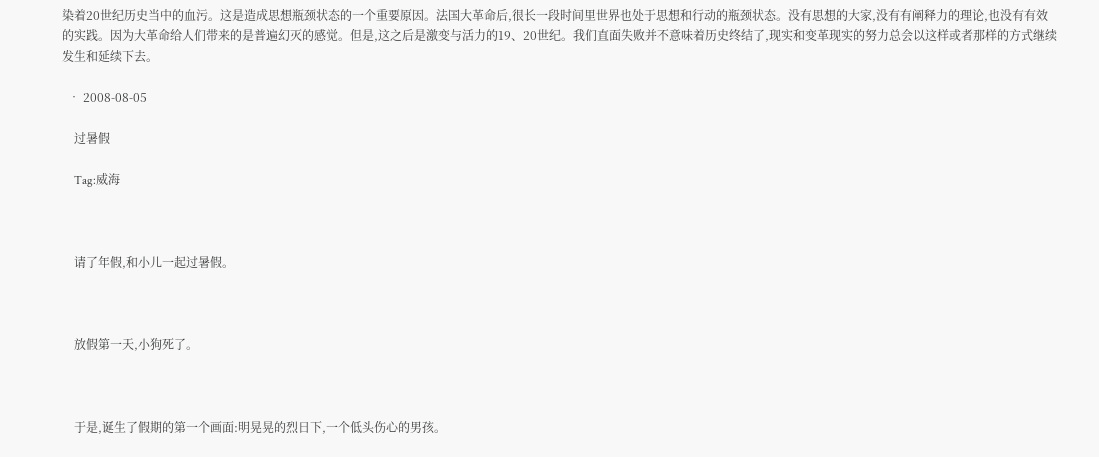染着20世纪历史当中的血污。这是造成思想瓶颈状态的一个重要原因。法国大革命后,很长一段时间里世界也处于思想和行动的瓶颈状态。没有思想的大家,没有有阐释力的理论,也没有有效的实践。因为大革命给人们带来的是普遍幻灭的感觉。但是,这之后是激变与活力的19、20世纪。我们直面失败并不意味着历史终结了,现实和变革现实的努力总会以这样或者那样的方式继续发生和延续下去。

  • 2008-08-05

    过暑假

    Tag:威海



    请了年假,和小儿一起过暑假。



    放假第一天,小狗死了。



    于是,诞生了假期的第一个画面:明晃晃的烈日下,一个低头伤心的男孩。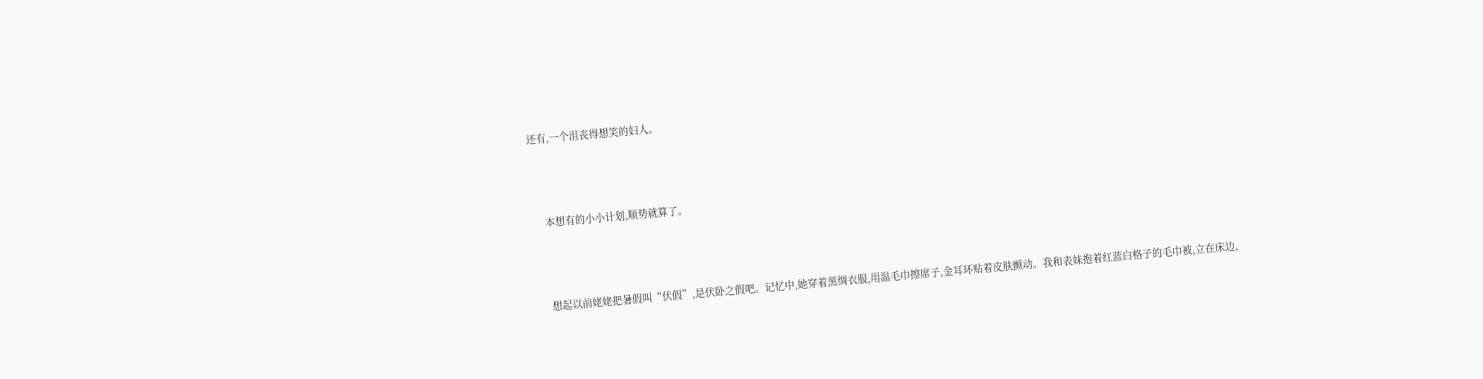还有,一个沮丧得想笑的妇人。



    本想有的小小计划,顺势就算了。



    想起以前姥姥把暑假叫“伏假”,是伏卧之假吧。记忆中,她穿着黑绸衣服,用温毛巾擦席子,金耳环贴着皮肤颤动。我和表妹抱着红蓝白格子的毛巾被,立在床边,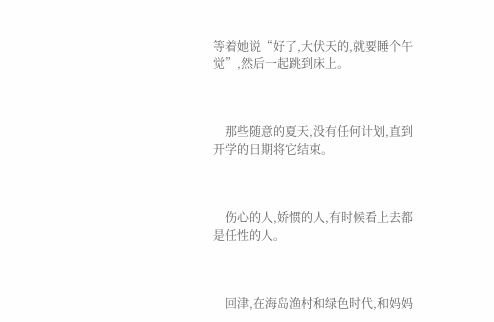等着她说“好了,大伏天的,就要睡个午觉”,然后一起跳到床上。



    那些随意的夏天,没有任何计划,直到开学的日期将它结束。



    伤心的人,娇惯的人,有时候看上去都是任性的人。



    回津,在海岛渔村和绿色时代,和妈妈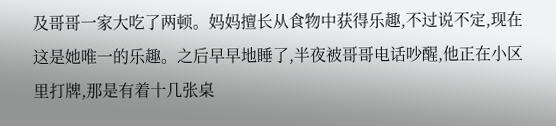及哥哥一家大吃了两顿。妈妈擅长从食物中获得乐趣,不过说不定,现在这是她唯一的乐趣。之后早早地睡了,半夜被哥哥电话吵醒,他正在小区里打牌,那是有着十几张桌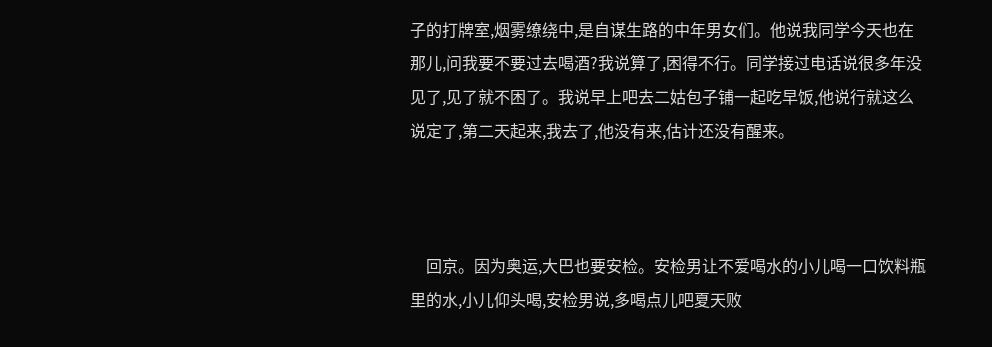子的打牌室,烟雾缭绕中,是自谋生路的中年男女们。他说我同学今天也在那儿,问我要不要过去喝酒?我说算了,困得不行。同学接过电话说很多年没见了,见了就不困了。我说早上吧去二姑包子铺一起吃早饭,他说行就这么说定了,第二天起来,我去了,他没有来,估计还没有醒来。



    回京。因为奥运,大巴也要安检。安检男让不爱喝水的小儿喝一口饮料瓶里的水,小儿仰头喝,安检男说,多喝点儿吧夏天败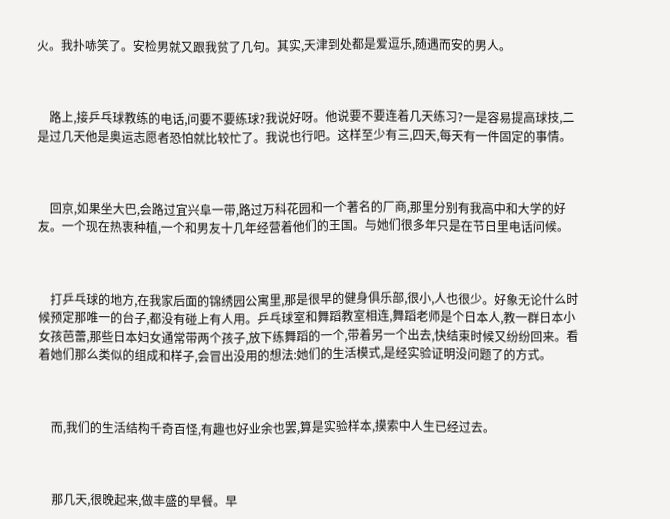火。我扑哧笑了。安检男就又跟我贫了几句。其实,天津到处都是爱逗乐,随遇而安的男人。



    路上,接乒乓球教练的电话,问要不要练球?我说好呀。他说要不要连着几天练习?一是容易提高球技,二是过几天他是奥运志愿者恐怕就比较忙了。我说也行吧。这样至少有三,四天,每天有一件固定的事情。



    回京,如果坐大巴,会路过宜兴阜一带,路过万科花园和一个著名的厂商,那里分别有我高中和大学的好友。一个现在热衷种植,一个和男友十几年经营着他们的王国。与她们很多年只是在节日里电话问候。



    打乒乓球的地方,在我家后面的锦绣园公寓里,那是很早的健身俱乐部,很小,人也很少。好象无论什么时候预定那唯一的台子,都没有碰上有人用。乒乓球室和舞蹈教室相连,舞蹈老师是个日本人,教一群日本小女孩芭蕾,那些日本妇女通常带两个孩子,放下练舞蹈的一个,带着另一个出去,快结束时候又纷纷回来。看着她们那么类似的组成和样子,会冒出没用的想法:她们的生活模式,是经实验证明没问题了的方式。



    而,我们的生活结构千奇百怪,有趣也好业余也罢,算是实验样本,摸索中人生已经过去。



    那几天,很晚起来,做丰盛的早餐。早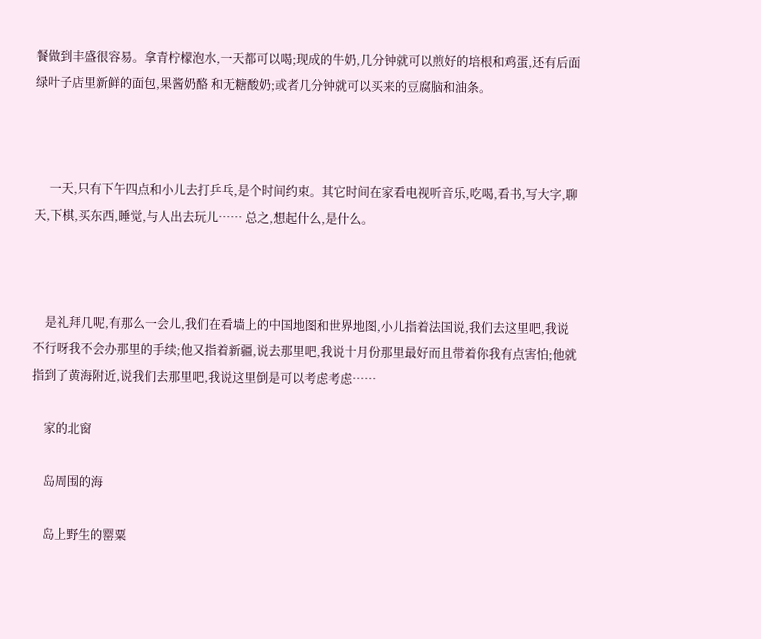餐做到丰盛很容易。拿青柠檬泡水,一天都可以喝;现成的牛奶,几分钟就可以煎好的培根和鸡蛋,还有后面绿叶子店里新鲜的面包,果酱奶酪 和无糖酸奶;或者几分钟就可以买来的豆腐脑和油条。



     一天,只有下午四点和小儿去打乒乓,是个时间约束。其它时间在家看电视听音乐,吃喝,看书,写大字,聊天,下棋,买东西,睡觉,与人出去玩儿…… 总之,想起什么,是什么。



    是礼拜几呢,有那么一会儿,我们在看墙上的中国地图和世界地图,小儿指着法国说,我们去这里吧,我说不行呀我不会办那里的手续;他又指着新疆,说去那里吧,我说十月份那里最好而且带着你我有点害怕;他就指到了黄海附近,说我们去那里吧,我说这里倒是可以考虑考虑……

    家的北窗

    岛周围的海

    岛上野生的罂粟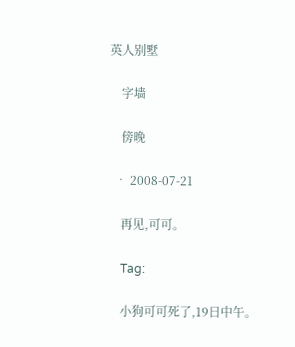英人别墅

    字墙

    傍晚

  • 2008-07-21

    再见,可可。

    Tag:

    小狗可可死了,19日中午。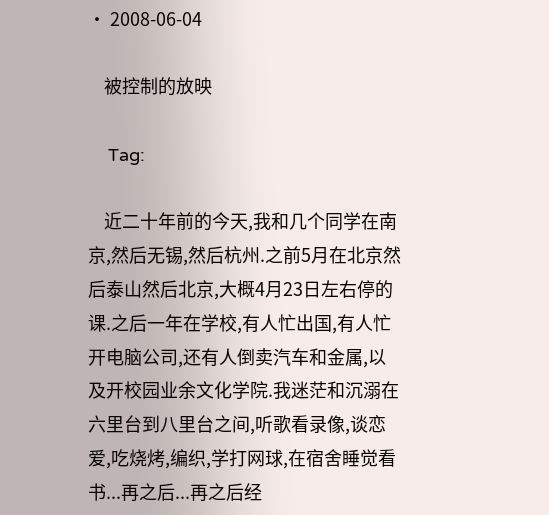• 2008-06-04

    被控制的放映

    Tag:

    近二十年前的今天,我和几个同学在南京,然后无锡,然后杭州.之前5月在北京然后泰山然后北京,大概4月23日左右停的课.之后一年在学校,有人忙出国,有人忙开电脑公司,还有人倒卖汽车和金属,以及开校园业余文化学院.我迷茫和沉溺在六里台到八里台之间,听歌看录像,谈恋爱,吃烧烤,编织,学打网球,在宿舍睡觉看书...再之后...再之后经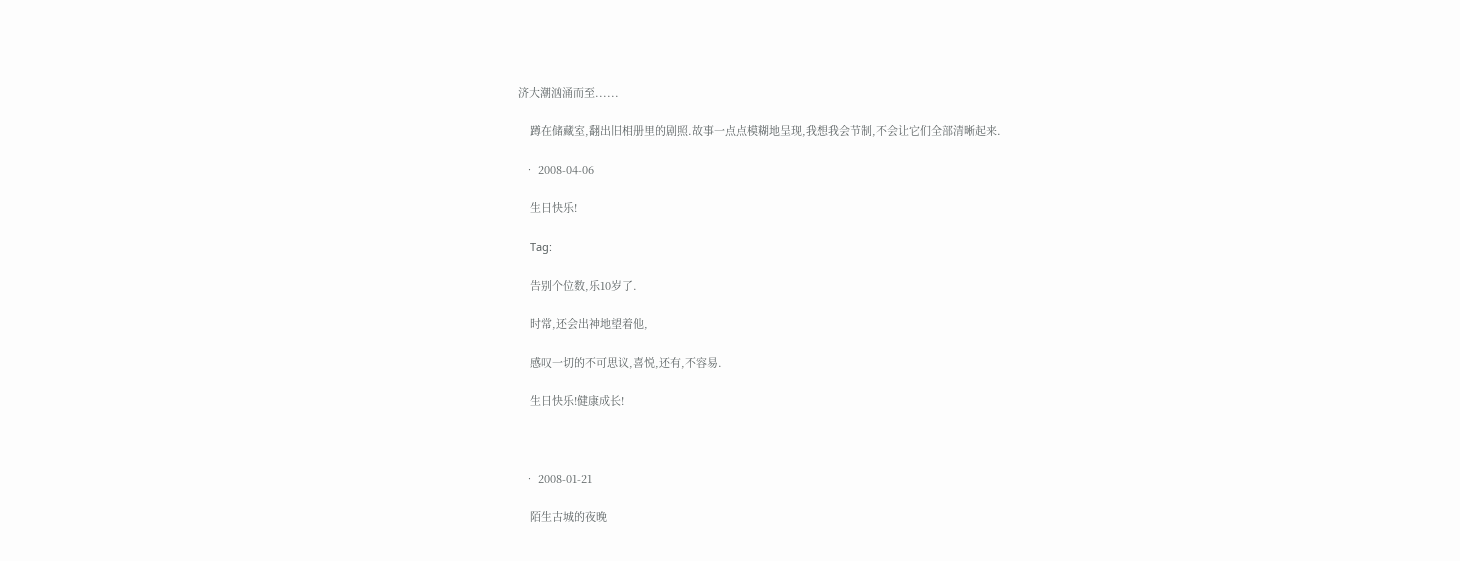济大潮汹涌而至......

    蹲在储藏室,翻出旧相册里的剧照.故事一点点模糊地呈现,我想我会节制,不会让它们全部清晰起来.

  • 2008-04-06

    生日快乐!

    Tag:

    告别个位数,乐10岁了.

    时常,还会出神地望着他,

    感叹一切的不可思议,喜悦,还有,不容易.

    生日快乐!健康成长!



  • 2008-01-21

    陌生古城的夜晚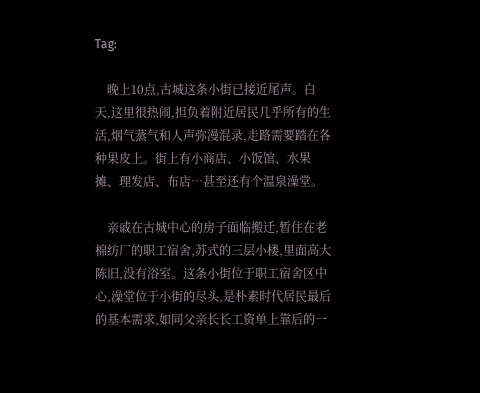Tag:

    晚上10点,古城这条小街已接近尾声。白天,这里很热闹,担负着附近居民几乎所有的生活,烟气蒸气和人声弥漫混录,走路需要踏在各种果皮上。街上有小商店、小饭馆、水果摊、理发店、布店…甚至还有个温泉澡堂。

    亲戚在古城中心的房子面临搬迁,暂住在老棉纺厂的职工宿舍,苏式的三层小楼,里面高大陈旧,没有浴室。这条小街位于职工宿舍区中心,澡堂位于小街的尽头,是朴素时代居民最后的基本需求,如同父亲长长工资单上靠后的一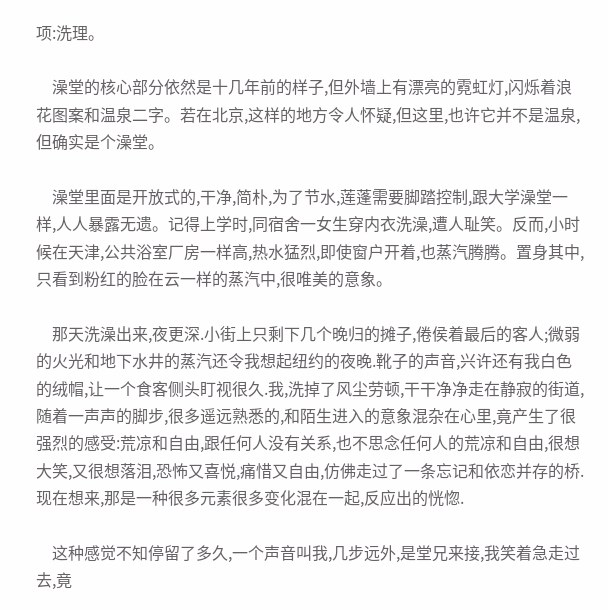项:洗理。

    澡堂的核心部分依然是十几年前的样子,但外墙上有漂亮的霓虹灯,闪烁着浪花图案和温泉二字。若在北京,这样的地方令人怀疑,但这里,也许它并不是温泉,但确实是个澡堂。

    澡堂里面是开放式的,干净,简朴,为了节水,莲蓬需要脚踏控制,跟大学澡堂一样,人人暴露无遗。记得上学时,同宿舍一女生穿内衣洗澡,遭人耻笑。反而,小时候在天津,公共浴室厂房一样高,热水猛烈,即使窗户开着,也蒸汽腾腾。置身其中,只看到粉红的脸在云一样的蒸汽中,很唯美的意象。

    那天洗澡出来,夜更深.小街上只剩下几个晚归的摊子,倦侯着最后的客人;微弱的火光和地下水井的蒸汽还令我想起纽约的夜晚.靴子的声音,兴许还有我白色的绒帽,让一个食客侧头盯视很久.我,洗掉了风尘劳顿,干干净净走在静寂的街道,随着一声声的脚步,很多遥远熟悉的,和陌生进入的意象混杂在心里,竟产生了很强烈的感受:荒凉和自由,跟任何人没有关系,也不思念任何人的荒凉和自由,很想大笑,又很想落泪,恐怖又喜悦,痛惜又自由,仿佛走过了一条忘记和依恋并存的桥.现在想来,那是一种很多元素很多变化混在一起,反应出的恍惚.

    这种感觉不知停留了多久,一个声音叫我,几步远外,是堂兄来接,我笑着急走过去,竟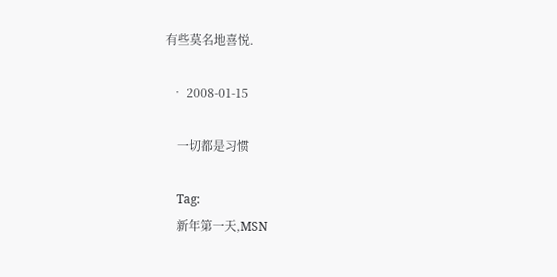有些莫名地喜悦.

  • 2008-01-15

    一切都是习惯

    Tag:
    新年第一天,MSN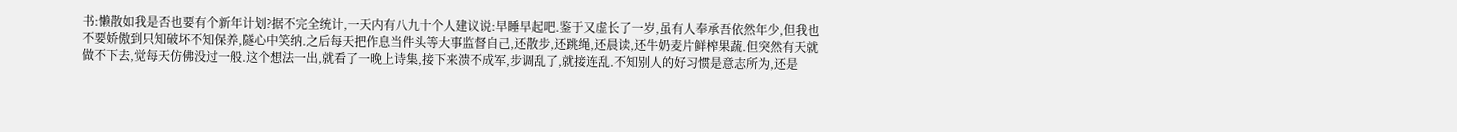书:懒散如我是否也要有个新年计划?据不完全统计,一天内有八九十个人建议说:早睡早起吧.鉴于又虚长了一岁,虽有人奉承吾依然年少,但我也不要娇傲到只知破坏不知保养,隧心中笑纳.之后每天把作息当件头等大事监督自己,还散步,还跳绳,还晨读,还牛奶麦片鲜榨果蔬.但突然有天就做不下去,觉每天仿佛没过一般.这个想法一出,就看了一晚上诗集,接下来溃不成军,步调乱了,就接连乱.不知别人的好习惯是意志所为,还是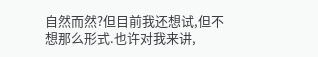自然而然?但目前我还想试,但不想那么形式.也许对我来讲,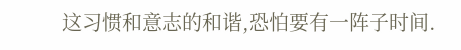这习惯和意志的和谐,恐怕要有一阵子时间.